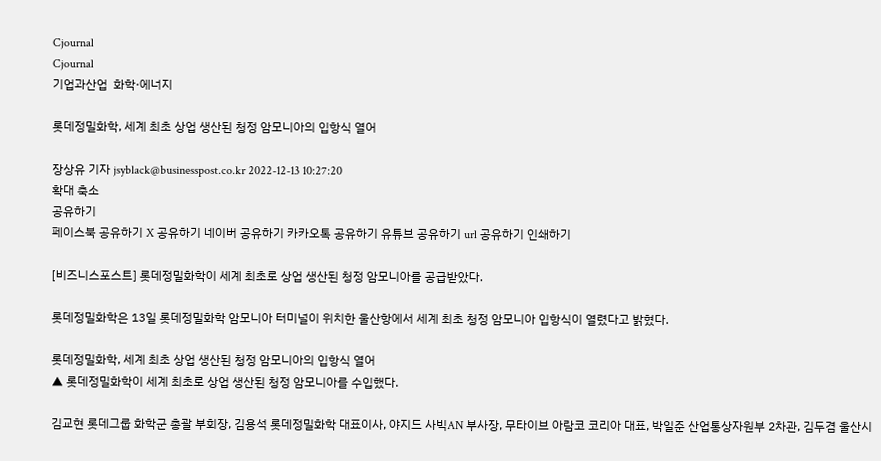Cjournal
Cjournal
기업과산업  화학·에너지

롯데정밀화학, 세계 최초 상업 생산된 청정 암모니아의 입항식 열어

장상유 기자 jsyblack@businesspost.co.kr 2022-12-13 10:27:20
확대 축소
공유하기
페이스북 공유하기 X 공유하기 네이버 공유하기 카카오톡 공유하기 유튜브 공유하기 url 공유하기 인쇄하기

[비즈니스포스트] 롯데정밀화학이 세계 최초로 상업 생산된 청정 암모니아를 공급받았다.

롯데정밀화학은 13일 롯데정밀화학 암모니아 터미널이 위치한 울산항에서 세계 최초 청정 암모니아 입항식이 열렸다고 밝혔다.

롯데정밀화학, 세계 최초 상업 생산된 청정 암모니아의 입항식 열어
▲ 롯데정밀화학이 세계 최초로 상업 생산된 청정 암모니아를 수입했다.

김교현 롯데그룹 화학군 총괄 부회장, 김용석 롯데정밀화학 대표이사, 야지드 사빅AN 부사장, 무타이브 아람코 코리아 대표, 박일준 산업통상자원부 2차관, 김두겸 울산시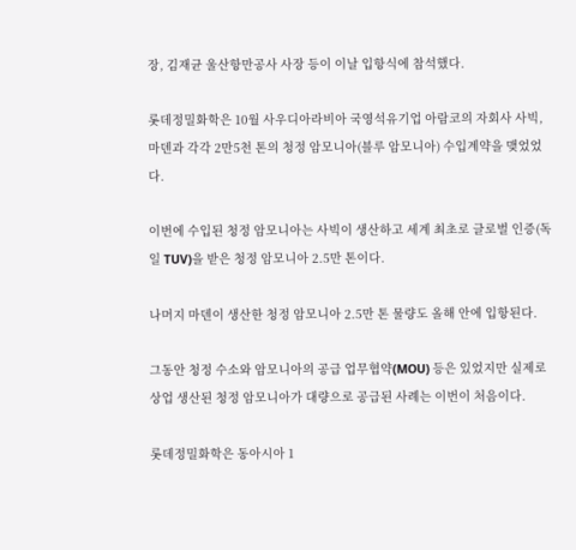장, 김재균 울산항만공사 사장 등이 이날 입항식에 참석했다.

롯데정밀화학은 10월 사우디아라비아 국영석유기업 아람코의 자회사 사빅, 마덴과 각각 2만5천 톤의 청정 암모니아(블루 암모니아) 수입계약을 맺었었다.

이번에 수입된 청정 암모니아는 사빅이 생산하고 세계 최초로 글로벌 인증(독일 TUV)을 받은 청정 암모니아 2.5만 톤이다.

나머지 마덴이 생산한 청정 암모니아 2.5만 톤 물량도 올해 안에 입항된다.

그동안 청정 수소와 암모니아의 공급 업무협약(MOU) 등은 있었지만 실제로 상업 생산된 청정 암모니아가 대량으로 공급된 사례는 이번이 처음이다.

롯데정밀화학은 동아시아 1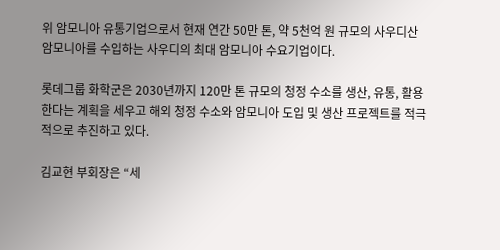위 암모니아 유통기업으로서 현재 연간 50만 톤, 약 5천억 원 규모의 사우디산 암모니아를 수입하는 사우디의 최대 암모니아 수요기업이다.

롯데그룹 화학군은 2030년까지 120만 톤 규모의 청정 수소를 생산, 유통, 활용한다는 계획을 세우고 해외 청정 수소와 암모니아 도입 및 생산 프로젝트를 적극적으로 추진하고 있다.

김교현 부회장은 “세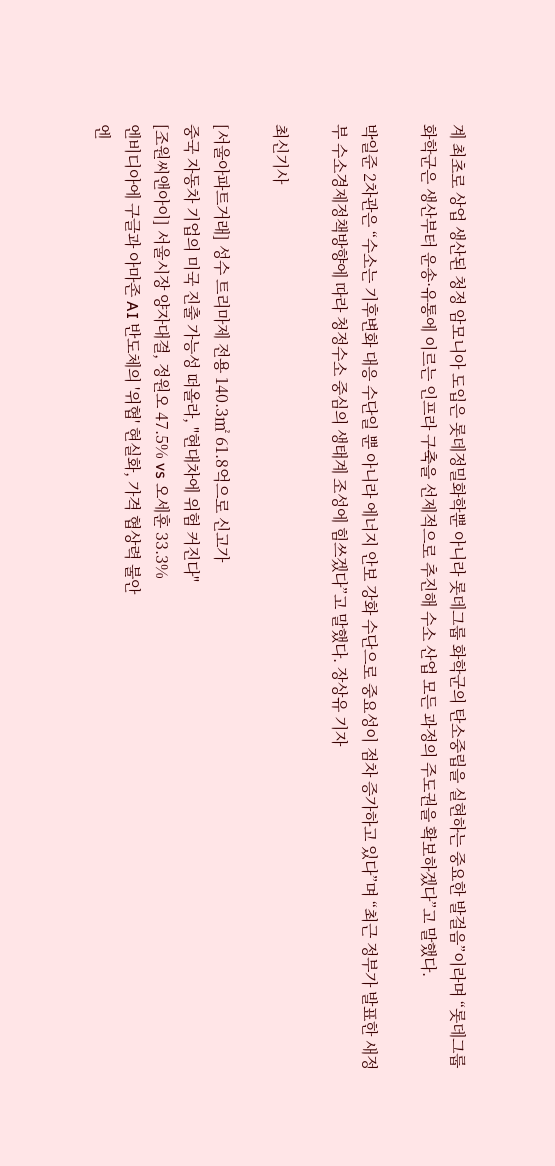계 최초로 상업 생산된 청정 암모니아 도입은 롯데정밀화학뿐 아니라 롯데그룹 화학군의 탄소중립을 실현하는 중요한 발걸음”이라며 “롯데그룹 화학군은 생산부터 운송·유통에 이르는 인프라 구축을 선제적으로 추진해 수소 산업 모든 과정의 주도권을 확보하겠다”고 말했다.

박일준 2차관은 “수소는 기후변화 대응 수단일 뿐 아니라 에너지 안보 강화 수단으로 중요성이 점차 증가하고 있다”며 “최근 정부가 발표한 새정부 수소경제정책방향에 따라 청정수소 중심의 생태계 조성에 힘쓰겠다”고 말했다. 장상유 기자

최신기사

[서울아파트거래] 성수 트리마제 전용 140.3㎡ 61.8억으로 신고가
중국 자동차 기업의 미국 진출 가능성 떠올라, "현대차에 위험 커진다"
[조원씨앤아이] 서울시장 양자대결, 정원오 47.5% vs 오세훈 33.3%
엔비디아에 구글과 아마존 AI 반도체의 '위협' 현실화, 가격 협상력 불안
엔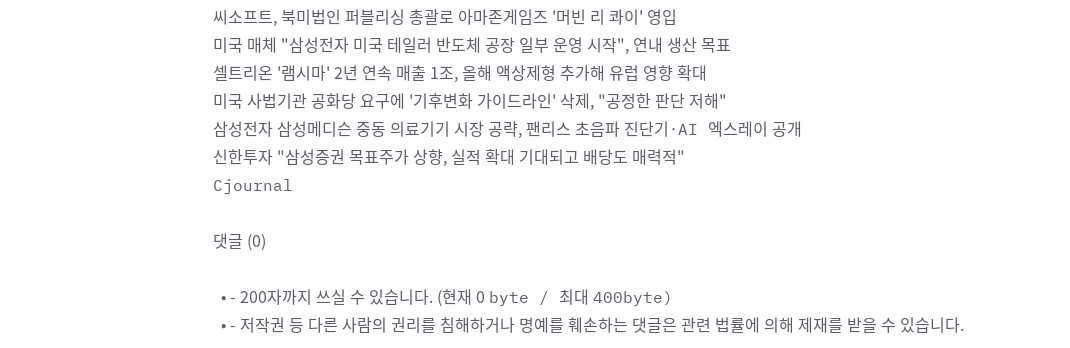씨소프트, 북미법인 퍼블리싱 총괄로 아마존게임즈 '머빈 리 콰이' 영입
미국 매체 "삼성전자 미국 테일러 반도체 공장 일부 운영 시작", 연내 생산 목표
셀트리온 '램시마' 2년 연속 매출 1조, 올해 액상제형 추가해 유럽 영향 확대
미국 사법기관 공화당 요구에 '기후변화 가이드라인' 삭제, "공정한 판단 저해"
삼성전자 삼성메디슨 중동 의료기기 시장 공략, 팬리스 초음파 진단기·AI 엑스레이 공개
신한투자 "삼성증권 목표주가 상향, 실적 확대 기대되고 배당도 매력적"
Cjournal

댓글 (0)

  • - 200자까지 쓰실 수 있습니다. (현재 0 byte / 최대 400byte)
  • - 저작권 등 다른 사람의 권리를 침해하거나 명예를 훼손하는 댓글은 관련 법률에 의해 제재를 받을 수 있습니다.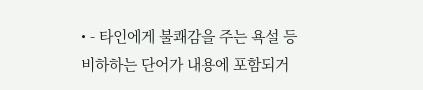• - 타인에게 불쾌감을 주는 욕설 등 비하하는 단어가 내용에 포함되거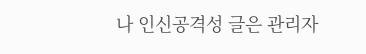나 인신공격성 글은 관리자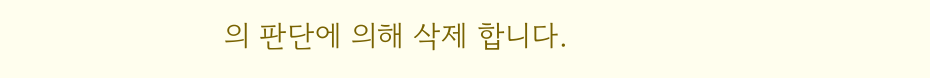의 판단에 의해 삭제 합니다.